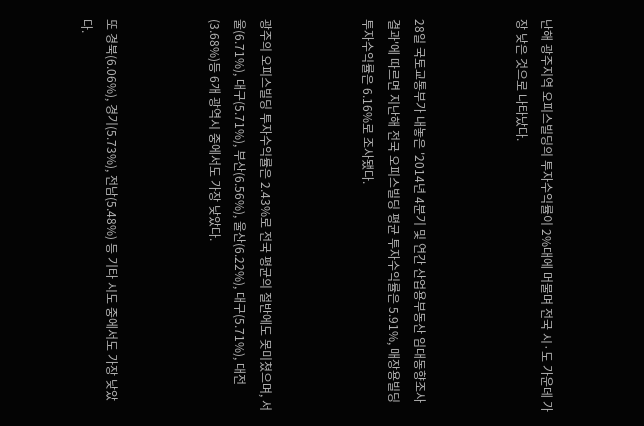난해 광주지역 오피스빌딩의 투자수익률이 2%대에 머물며 전국 시·도 가운데 가장 낮은 것으로 나타났다.



28일 국토교통부가 내놓은 '2014년 4분기 및 연간 산업용부동산 임대동향조사 결과'에 따르면 지난해 전국 오피스빌딩 평균 투자수익률은 5.91%, 매장용빌딩 투자수익률은 6.16%로 조사됐다.



광주의 오피스빌딩 투자수익률은 2.43%로 전국 평균의 절반에도 못미쳤으며, 서울(6.71%), 대구(5.71%), 부산(6.56%), 울산(6.22%), 대구(5.71%), 대전(3.68%)등 6개 광역시 중에서도 가장 낮았다.



또 경북(6.06%), 경기(5.73%), 전남(5.48%) 등 기타 시도 중에서도 가장 낮았다.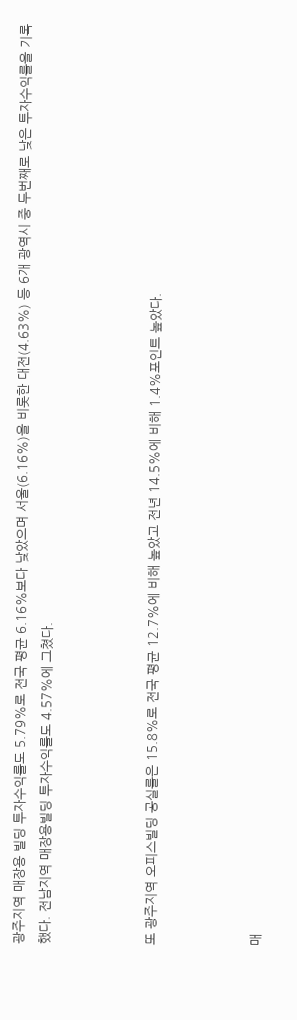광주지역 매장용 빌딩 투자수익률도 5.79%로 전국 평균 6.16%보다 낮았으며 서울(6.16%)을 비롯한 대전(4.63%) 등 6개 광역시 중 두번째로 낮은 투자수익률을 기록했다. 전남지역 매장용빌딩 투자수익률도 4.57%에 그쳤다.



또 광주지역 오피스빌딩 공실률은 15.8%로 전국 평균 12.7%에 비해 높았고 전년 14.5%에 비해 1.4%포인트 높았다.



매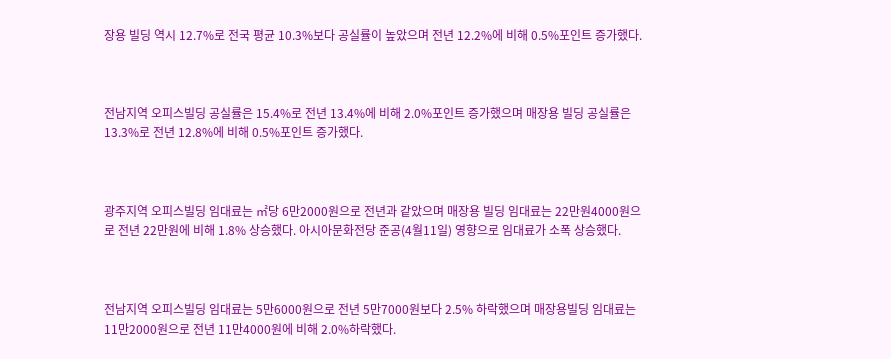장용 빌딩 역시 12.7%로 전국 평균 10.3%보다 공실률이 높았으며 전년 12.2%에 비해 0.5%포인트 증가했다.



전남지역 오피스빌딩 공실률은 15.4%로 전년 13.4%에 비해 2.0%포인트 증가했으며 매장용 빌딩 공실률은 13.3%로 전년 12.8%에 비해 0.5%포인트 증가했다.



광주지역 오피스빌딩 임대료는 ㎡당 6만2000원으로 전년과 같았으며 매장용 빌딩 임대료는 22만원4000원으로 전년 22만원에 비해 1.8% 상승했다. 아시아문화전당 준공(4월11일) 영향으로 임대료가 소폭 상승했다.



전남지역 오피스빌딩 임대료는 5만6000원으로 전년 5만7000원보다 2.5% 하락했으며 매장용빌딩 임대료는 11만2000원으로 전년 11만4000원에 비해 2.0%하락했다.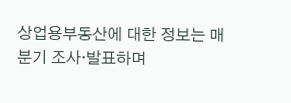상업용부동산에 대한 정보는 매분기 조사·발표하며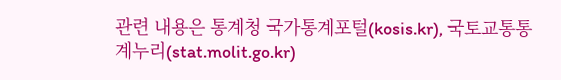관련 내용은 통계청 국가통계포털(kosis.kr), 국토교통통계누리(stat.molit.go.kr)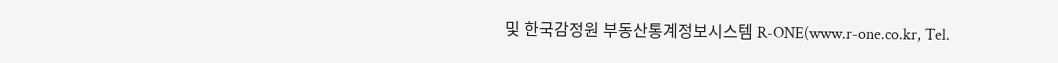및 한국감정원 부동산통계정보시스템 R-ONE(www.r-one.co.kr, Tel.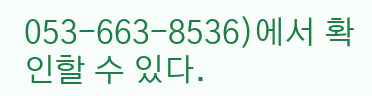053-663-8536)에서 확인할 수 있다.